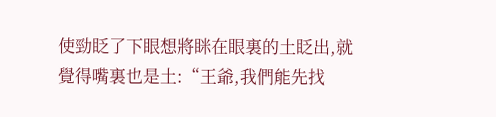使勁眨了下眼想將眯在眼裏的土眨出,就覺得嘴裏也是土:“王爺,我們能先找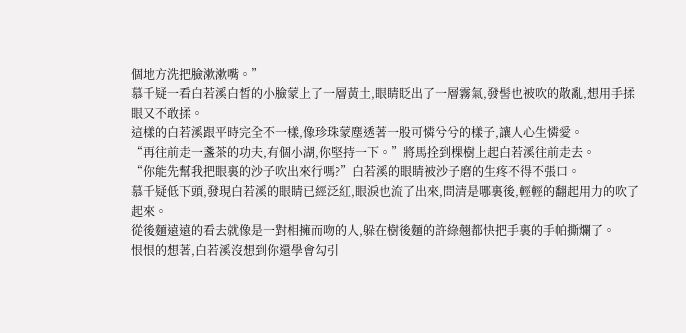個地方洗把臉漱漱嘴。”
慕千疑一看白若溪白皙的小臉蒙上了一層黃土,眼睛眨出了一層霧氣,發髻也被吹的散亂,想用手揉眼又不敢揉。
這樣的白若溪跟平時完全不一樣,像珍珠蒙塵透著一股可憐兮兮的樣子,讓人心生憐愛。
“再往前走一盞茶的功夫,有個小湖,你堅持一下。”將馬拴到棵樹上起白若溪往前走去。
“你能先幫我把眼裏的沙子吹出來行嗎?”白若溪的眼睛被沙子磨的生疼不得不張口。
慕千疑低下頭,發現白若溪的眼睛已經泛紅,眼淚也流了出來,問清是哪裏後,輕輕的翻起用力的吹了起來。
從後麵遠遠的看去就像是一對相擁而吻的人,躲在樹後麵的許綠翹都快把手裏的手帕撕爛了。
恨恨的想著,白若溪沒想到你還學會勾引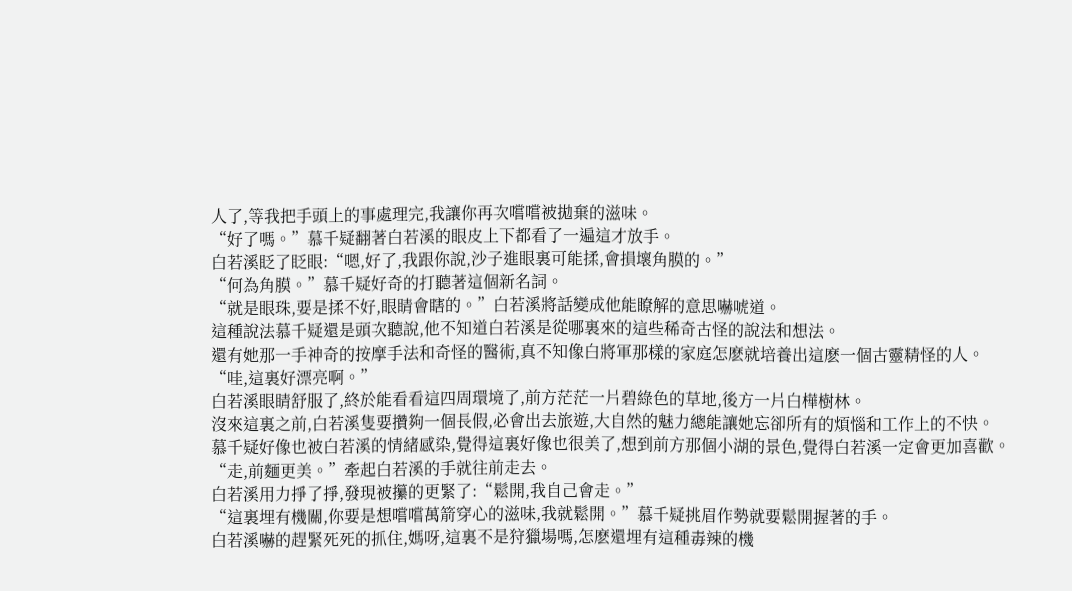人了,等我把手頭上的事處理完,我讓你再次嚐嚐被拋棄的滋味。
“好了嗎。”慕千疑翻著白若溪的眼皮上下都看了一遍這才放手。
白若溪眨了眨眼:“嗯,好了,我跟你說,沙子進眼裏可能揉,會損壞角膜的。”
“何為角膜。”慕千疑好奇的打聽著這個新名詞。
“就是眼珠,要是揉不好,眼睛會瞎的。”白若溪將話變成他能瞭解的意思嚇唬道。
這種說法慕千疑還是頭次聽說,他不知道白若溪是從哪裏來的這些稀奇古怪的說法和想法。
還有她那一手神奇的按摩手法和奇怪的醫術,真不知像白將軍那樣的家庭怎麽就培養出這麽一個古靈精怪的人。
“哇,這裏好漂亮啊。”
白若溪眼睛舒服了,終於能看看這四周環境了,前方茫茫一片碧綠色的草地,後方一片白樺樹林。
沒來這裏之前,白若溪隻要攢夠一個長假,必會出去旅遊,大自然的魅力總能讓她忘卻所有的煩惱和工作上的不快。
慕千疑好像也被白若溪的情緒感染,覺得這裏好像也很美了,想到前方那個小湖的景色,覺得白若溪一定會更加喜歡。
“走,前麵更美。”牽起白若溪的手就往前走去。
白若溪用力掙了掙,發現被攥的更緊了:“鬆開,我自己會走。”
“這裏埋有機關,你要是想嚐嚐萬箭穿心的滋味,我就鬆開。”慕千疑挑眉作勢就要鬆開握著的手。
白若溪嚇的趕緊死死的抓住,媽呀,這裏不是狩獵場嗎,怎麽還埋有這種毒辣的機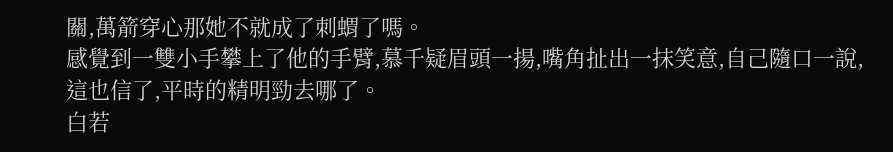關,萬箭穿心那她不就成了刺蝟了嗎。
感覺到一雙小手攀上了他的手臂,慕千疑眉頭一揚,嘴角扯出一抹笑意,自己隨口一說,這也信了,平時的精明勁去哪了。
白若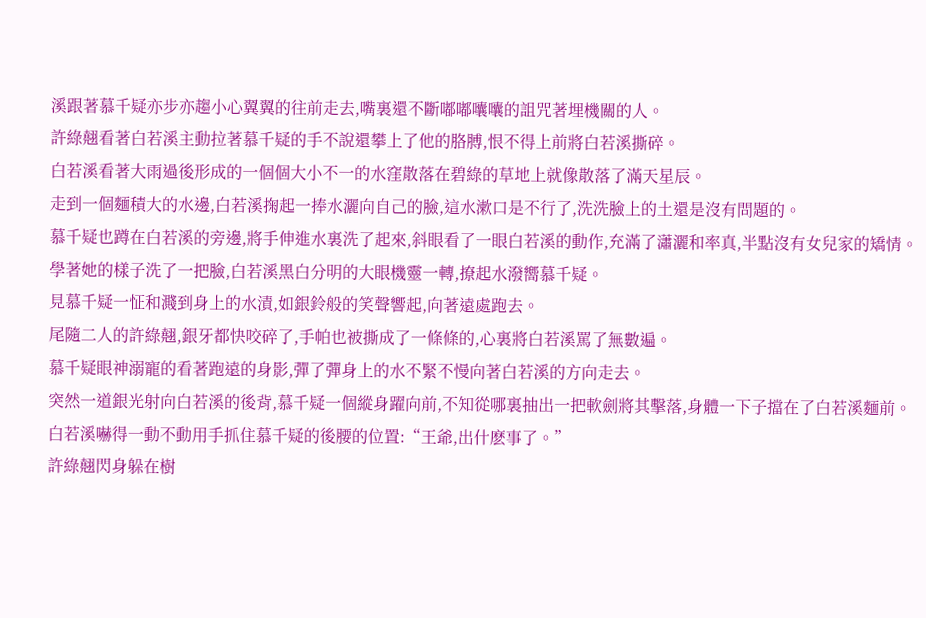溪跟著慕千疑亦步亦趨小心翼翼的往前走去,嘴裏還不斷嘟嘟囔囔的詛咒著埋機關的人。
許綠翹看著白若溪主動拉著慕千疑的手不說還攀上了他的胳膊,恨不得上前將白若溪撕碎。
白若溪看著大雨過後形成的一個個大小不一的水窪散落在碧綠的草地上就像散落了滿天星辰。
走到一個麵積大的水邊,白若溪掬起一捧水灑向自己的臉,這水漱口是不行了,洗洗臉上的土還是沒有問題的。
慕千疑也蹲在白若溪的旁邊,將手伸進水裏洗了起來,斜眼看了一眼白若溪的動作,充滿了瀟灑和率真,半點沒有女兒家的矯情。
學著她的樣子洗了一把臉,白若溪黑白分明的大眼機靈一轉,撩起水潑嚮慕千疑。
見慕千疑一怔和濺到身上的水漬,如銀鈴般的笑聲響起,向著遠處跑去。
尾隨二人的許綠翹,銀牙都快咬碎了,手帕也被撕成了一條條的,心裏將白若溪罵了無數遍。
慕千疑眼神溺寵的看著跑遠的身影,彈了彈身上的水不緊不慢向著白若溪的方向走去。
突然一道銀光射向白若溪的後背,慕千疑一個縱身躍向前,不知從哪裏抽出一把軟劍將其擊落,身體一下子擋在了白若溪麵前。
白若溪嚇得一動不動用手抓住慕千疑的後腰的位置:“王爺,出什麽事了。”
許綠翹閃身躲在樹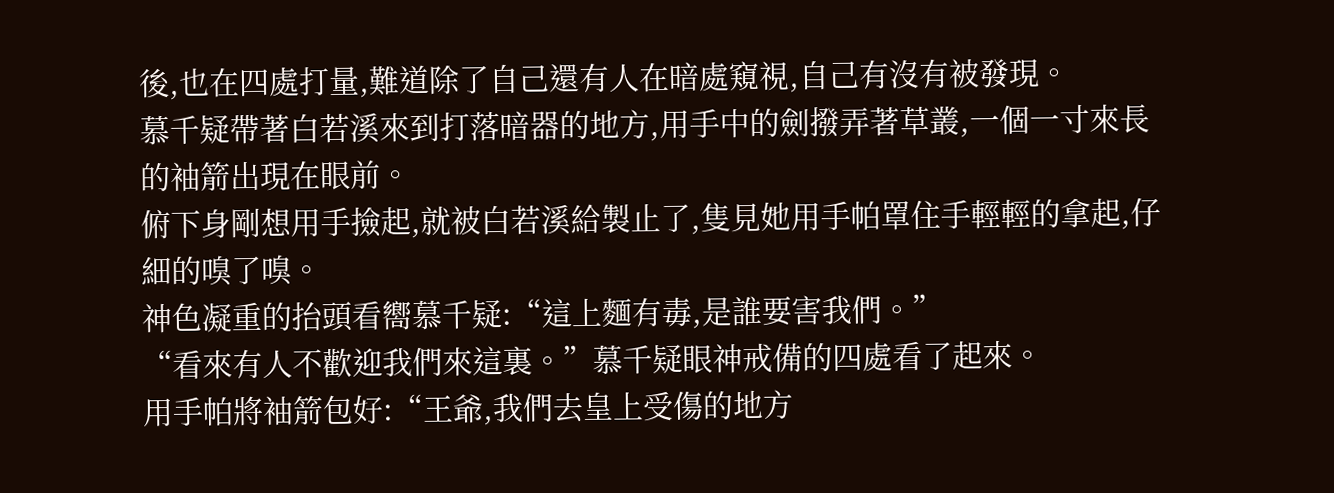後,也在四處打量,難道除了自己還有人在暗處窺視,自己有沒有被發現。
慕千疑帶著白若溪來到打落暗器的地方,用手中的劍撥弄著草叢,一個一寸來長的袖箭出現在眼前。
俯下身剛想用手撿起,就被白若溪給製止了,隻見她用手帕罩住手輕輕的拿起,仔細的嗅了嗅。
神色凝重的抬頭看嚮慕千疑:“這上麵有毒,是誰要害我們。”
“看來有人不歡迎我們來這裏。”慕千疑眼神戒備的四處看了起來。
用手帕將袖箭包好:“王爺,我們去皇上受傷的地方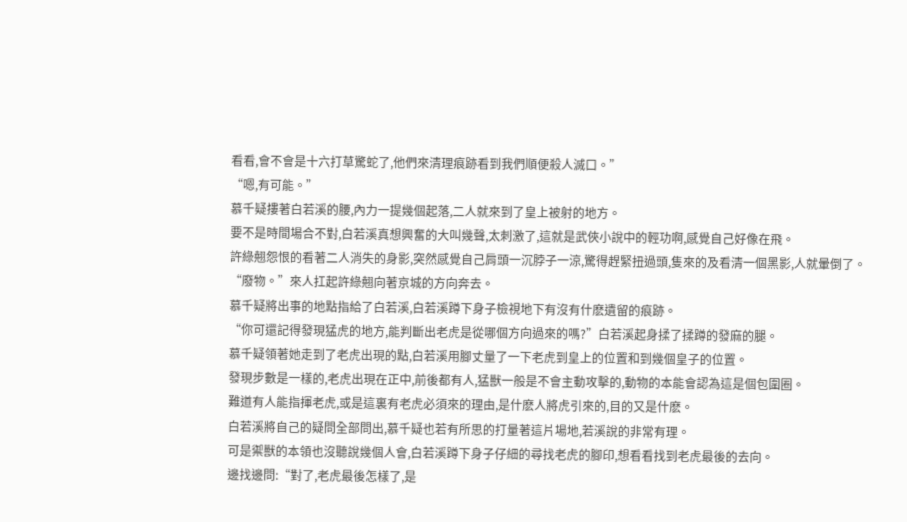看看,會不會是十六打草驚蛇了,他們來清理痕跡看到我們順便殺人滅口。”
“嗯,有可能。”
慕千疑摟著白若溪的腰,內力一提幾個起落,二人就來到了皇上被射的地方。
要不是時間場合不對,白若溪真想興奮的大叫幾聲,太刺激了,這就是武俠小說中的輕功啊,感覺自己好像在飛。
許綠翹怨恨的看著二人消失的身影,突然感覺自己肩頭一沉脖子一涼,驚得趕緊扭過頭,隻來的及看清一個黑影,人就暈倒了。
“廢物。”來人扛起許綠翹向著京城的方向奔去。
慕千疑將出事的地點指給了白若溪,白若溪蹲下身子檢視地下有沒有什麽遺留的痕跡。
“你可還記得發現猛虎的地方,能判斷出老虎是從哪個方向過來的嗎?”白若溪起身揉了揉蹲的發麻的腿。
慕千疑領著她走到了老虎出現的點,白若溪用腳丈量了一下老虎到皇上的位置和到幾個皇子的位置。
發現步數是一樣的,老虎出現在正中,前後都有人,猛獸一般是不會主動攻擊的,動物的本能會認為這是個包圍圈。
難道有人能指揮老虎,或是這裏有老虎必須來的理由,是什麽人將虎引來的,目的又是什麽。
白若溪將自己的疑問全部問出,慕千疑也若有所思的打量著這片場地,若溪說的非常有理。
可是禦獸的本領也沒聽說幾個人會,白若溪蹲下身子仔細的尋找老虎的腳印,想看看找到老虎最後的去向。
邊找邊問:“對了,老虎最後怎樣了,是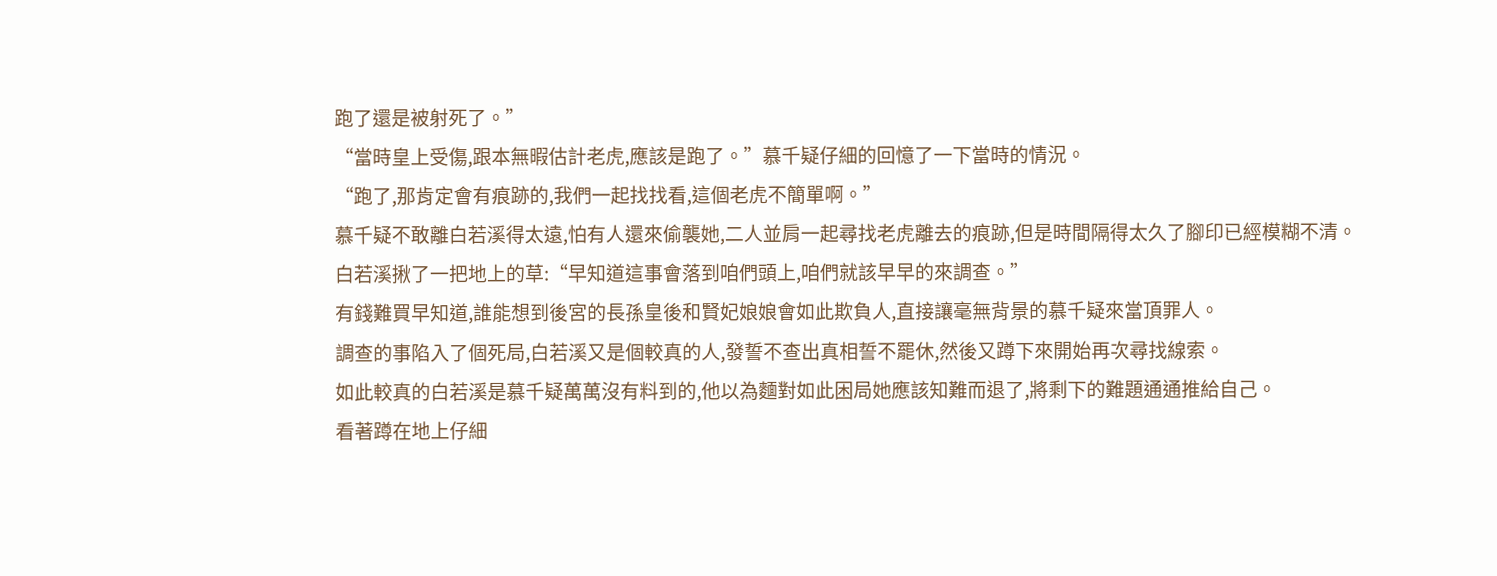跑了還是被射死了。”
“當時皇上受傷,跟本無暇估計老虎,應該是跑了。”慕千疑仔細的回憶了一下當時的情況。
“跑了,那肯定會有痕跡的,我們一起找找看,這個老虎不簡單啊。”
慕千疑不敢離白若溪得太遠,怕有人還來偷襲她,二人並肩一起尋找老虎離去的痕跡,但是時間隔得太久了腳印已經模糊不清。
白若溪揪了一把地上的草:“早知道這事會落到咱們頭上,咱們就該早早的來調查。”
有錢難買早知道,誰能想到後宮的長孫皇後和賢妃娘娘會如此欺負人,直接讓毫無背景的慕千疑來當頂罪人。
調查的事陷入了個死局,白若溪又是個較真的人,發誓不查出真相誓不罷休,然後又蹲下來開始再次尋找線索。
如此較真的白若溪是慕千疑萬萬沒有料到的,他以為麵對如此困局她應該知難而退了,將剩下的難題通通推給自己。
看著蹲在地上仔細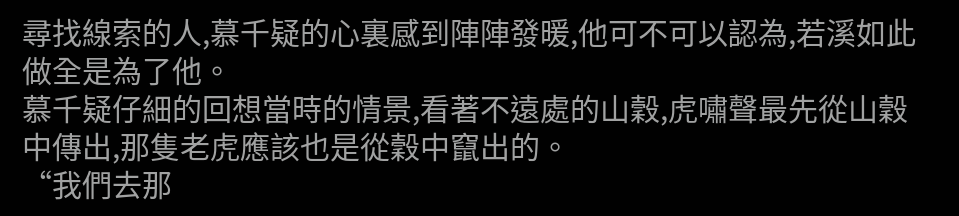尋找線索的人,慕千疑的心裏感到陣陣發暖,他可不可以認為,若溪如此做全是為了他。
慕千疑仔細的回想當時的情景,看著不遠處的山穀,虎嘯聲最先從山穀中傳出,那隻老虎應該也是從穀中竄出的。
“我們去那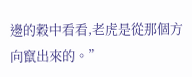邊的穀中看看,老虎是從那個方向竄出來的。”